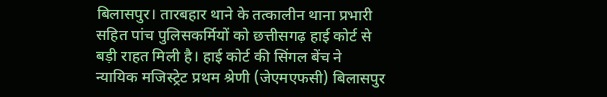बिलासपुर। तारबहार थाने के तत्कालीन थाना प्रभारी सहित पांच पुलिसकर्मियों को छत्तीसगढ़ हाई कोर्ट से बड़ी राहत मिली है। हाई कोर्ट की सिंगल बेंच ने न्यायिक मजिस्ट्रेट प्रथम श्रेणी (जेएमएफसी) बिलासपुर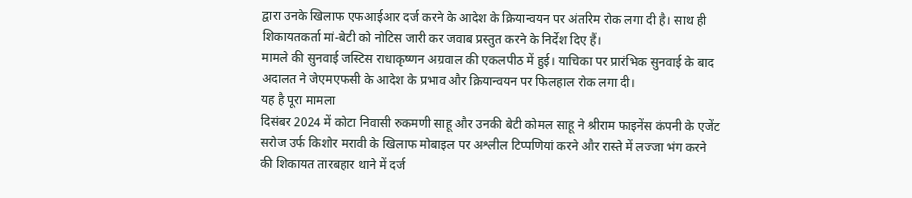द्वारा उनके खिलाफ एफआईआर दर्ज करने के आदेश के क्रियान्वयन पर अंतरिम रोक लगा दी है। साथ ही शिकायतकर्ता मां-बेटी को नोटिस जारी कर जवाब प्रस्तुत करने के निर्देश दिए हैं।
मामले की सुनवाई जस्टिस राधाकृष्णन अग्रवाल की एकलपीठ में हुई। याचिका पर प्रारंभिक सुनवाई के बाद अदालत ने जेएमएफसी के आदेश के प्रभाव और क्रियान्वयन पर फिलहाल रोक लगा दी।
यह है पूरा मामला
दिसंबर 2024 में कोटा निवासी रुकमणी साहू और उनकी बेटी कोमल साहू ने श्रीराम फाइनेंस कंपनी के एजेंट सरोज उर्फ किशोर मरावी के खिलाफ मोबाइल पर अश्लील टिप्पणियां करने और रास्ते में लज्जा भंग करने की शिकायत तारबहार थाने में दर्ज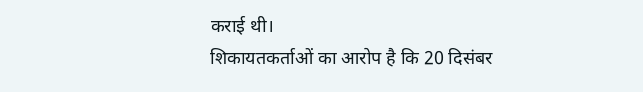कराई थी।
शिकायतकर्ताओं का आरोप है कि 20 दिसंबर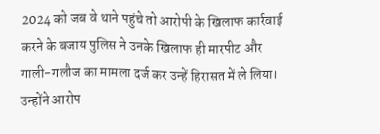2024 को जब वे थाने पहुंचे तो आरोपी के खिलाफ कार्रवाई करने के बजाय पुलिस ने उनके खिलाफ ही मारपीट और गाली-गलौज का मामला दर्ज कर उन्हें हिरासत में ले लिया। उन्होंने आरोप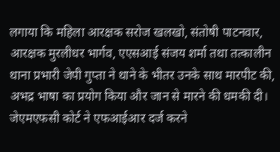लगाया कि महिला आरक्षक सरोज खलखो, संतोषी पाटनवार, आरक्षक मुरलीधर भार्गव, एएसआई संजय शर्मा तथा तत्कालीन थाना प्रभारी जेपी गुप्ता ने थाने के भीतर उनके साथ मारपीट की, अभद्र भाषा का प्रयोग किया और जान से मारने की धमकी दी।
जेएमएफसी कोर्ट ने एफआईआर दर्ज करने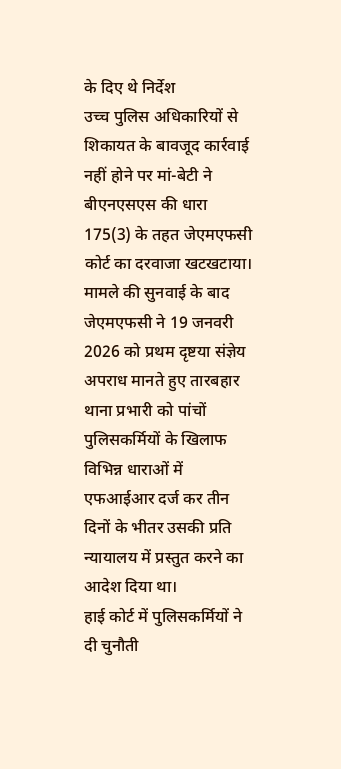के दिए थे निर्देश
उच्च पुलिस अधिकारियों से शिकायत के बावजूद कार्रवाई नहीं होने पर मां-बेटी ने बीएनएसएस की धारा 175(3) के तहत जेएमएफसी कोर्ट का दरवाजा खटखटाया। मामले की सुनवाई के बाद जेएमएफसी ने 19 जनवरी 2026 को प्रथम दृष्टया संज्ञेय अपराध मानते हुए तारबहार थाना प्रभारी को पांचों पुलिसकर्मियों के खिलाफ विभिन्न धाराओं में एफआईआर दर्ज कर तीन दिनों के भीतर उसकी प्रति न्यायालय में प्रस्तुत करने का आदेश दिया था।
हाई कोर्ट में पुलिसकर्मियों ने दी चुनौती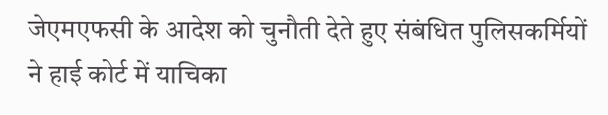जेएमएफसी के आदेश को चुनौती देते हुए संबंधित पुलिसकर्मियों ने हाई कोर्ट में याचिका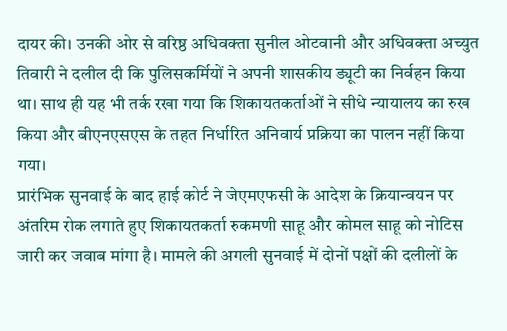दायर की। उनकी ओर से वरिष्ठ अधिवक्ता सुनील ओटवानी और अधिवक्ता अच्युत तिवारी ने दलील दी कि पुलिसकर्मियों ने अपनी शासकीय ड्यूटी का निर्वहन किया था। साथ ही यह भी तर्क रखा गया कि शिकायतकर्ताओं ने सीधे न्यायालय का रुख किया और बीएनएसएस के तहत निर्धारित अनिवार्य प्रक्रिया का पालन नहीं किया गया।
प्रारंभिक सुनवाई के बाद हाई कोर्ट ने जेएमएफसी के आदेश के क्रियान्वयन पर अंतरिम रोक लगाते हुए शिकायतकर्ता रुकमणी साहू और कोमल साहू को नोटिस जारी कर जवाब मांगा है। मामले की अगली सुनवाई में दोनों पक्षों की दलीलों के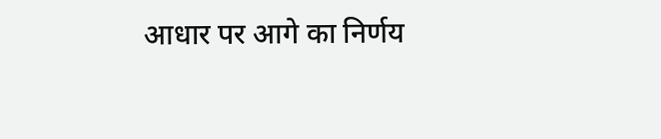आधार पर आगे का निर्णय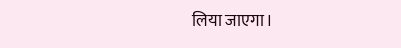लिया जाएगा।